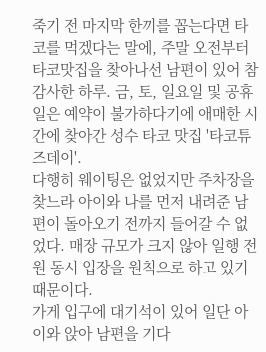죽기 전 마지막 한끼를 꼽는다면 타코를 먹겠다는 말에, 주말 오전부터 타코맛집을 찾아나선 남편이 있어 참 감사한 하루. 금, 토, 일요일 및 공휴일은 예약이 불가하다기에 애매한 시간에 찾아간 성수 타코 맛집 '타코튜즈데이'.
다행히 웨이팅은 없었지만 주차장을 찾느라 아이와 나를 먼저 내려준 남편이 돌아오기 전까지 들어갈 수 없었다. 매장 규모가 크지 않아 일행 전원 동시 입장을 원칙으로 하고 있기 때문이다.
가게 입구에 대기석이 있어 일단 아이와 앉아 남편을 기다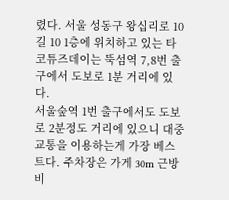렸다. 서울 성동구 왕십리로 10길 10 1층에 위치하고 있는 타코튜즈데이는 뚝섬역 7,8번 출구에서 도보로 1분 거리에 있다.
서울숲역 1번 출구에서도 도보로 2분정도 거리에 있으니 대중교통을 이용하는게 가장 베스트다. 주차장은 가게 30m 근방 비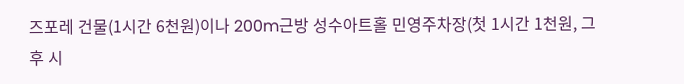즈포레 건물(1시간 6천원)이나 200m근방 성수아트홀 민영주차장(첫 1시간 1천원, 그 후 시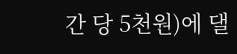간 당 5천원)에 댈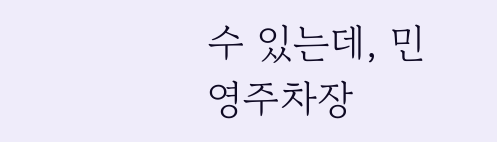수 있는데, 민영주차장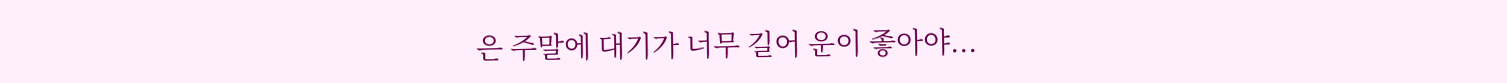은 주말에 대기가 너무 길어 운이 좋아야...